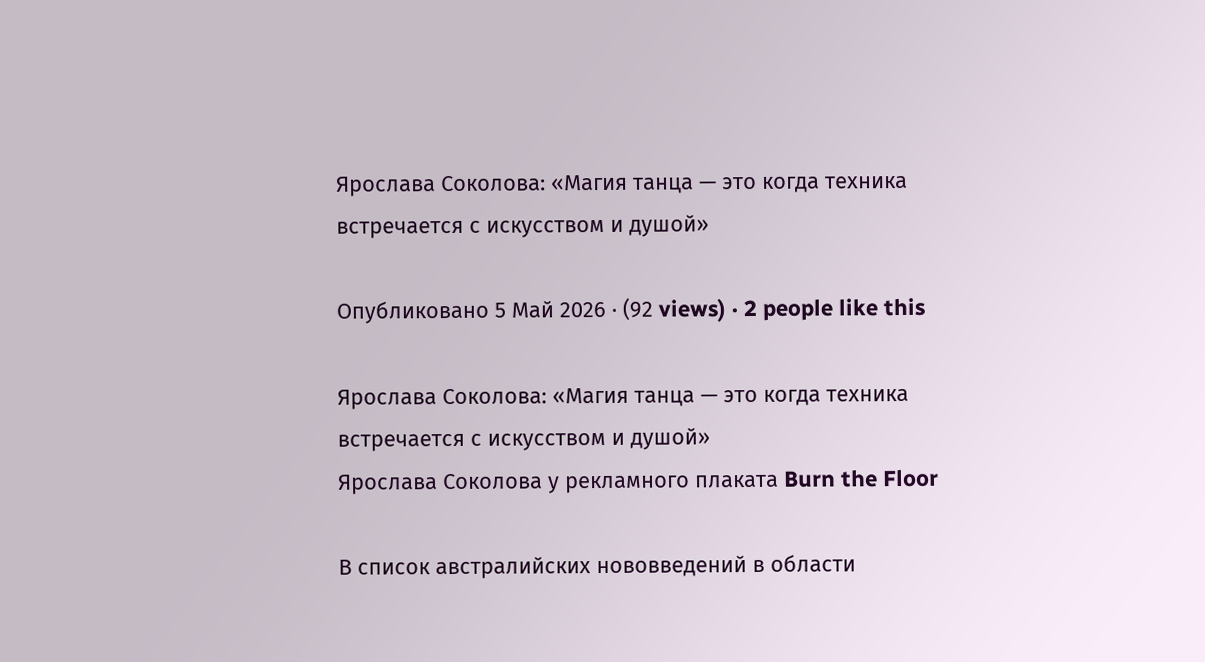Ярослава Соколова: «Магия танца — это когда техника встречается с искусством и душой»

Опубликовано 5 Май 2026 · (92 views) · 2 people like this

Ярослава Соколова: «Магия танца — это когда техника встречается с искусством и душой»
Ярослава Соколова у рекламного плаката Burn the Floor

В список австралийских нововведений в области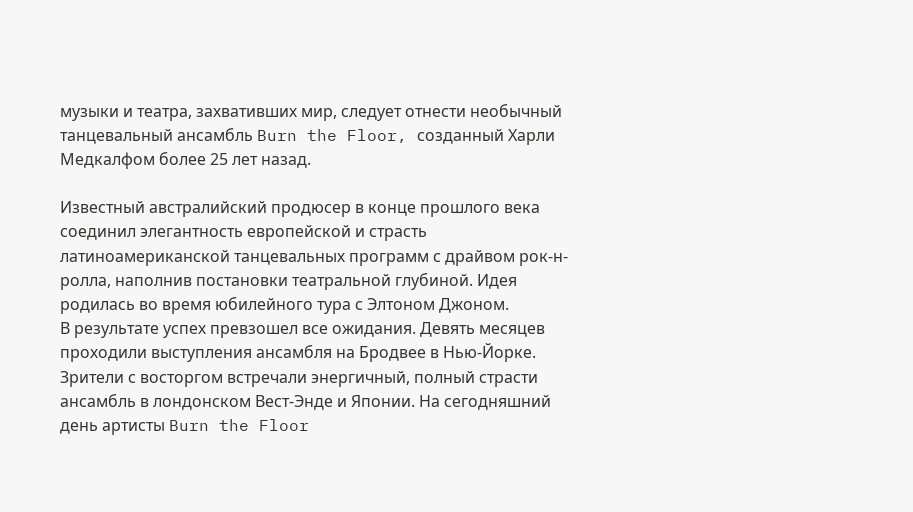музыки и театра, захвативших мир, следует отнести необычный танцевальный ансамбль Burn the Floor, созданный Харли Медкалфом более 25 лет назад.

Известный австралийский продюсер в конце прошлого века соединил элегантность европейской и страсть латиноамериканской танцевальных программ с драйвом рок-н-ролла, наполнив постановки театральной глубиной. Идея родилась во время юбилейного тура с Элтоном Джоном.
В результате успех превзошел все ожидания. Девять месяцев проходили выступления ансамбля на Бродвее в Нью-Йорке. Зрители с восторгом встречали энергичный, полный страсти ансамбль в лондонском Вест-Энде и Японии. На сегодняшний день артисты Burn the Floor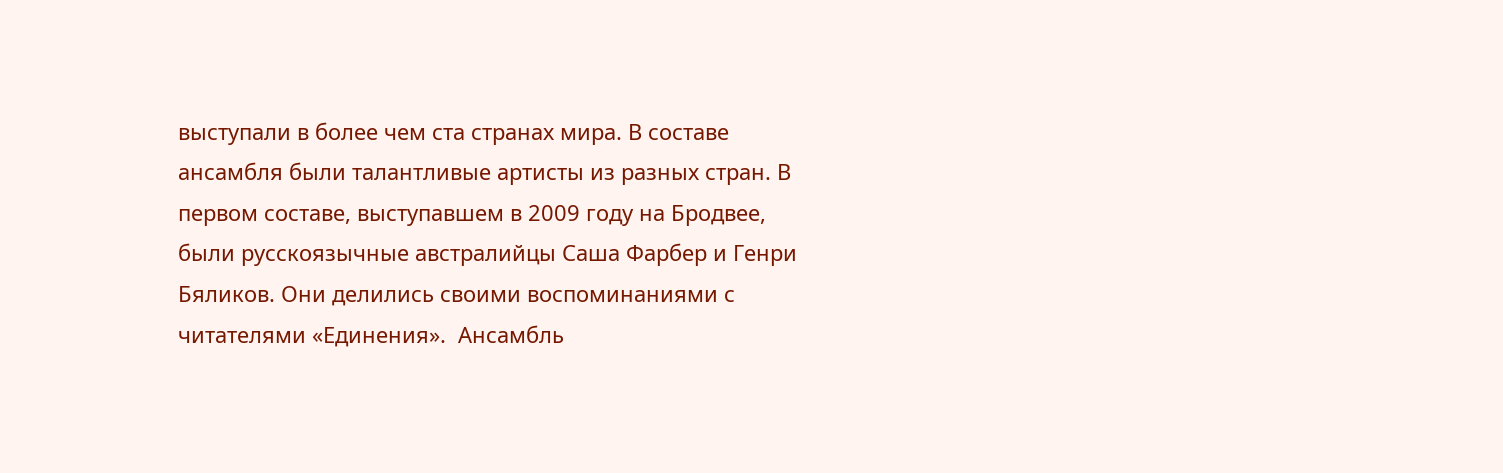выступали в более чем ста странах мира. В составе ансамбля были талантливые артисты из разных стран. В первом составе, выступавшем в 2009 году на Бродвее, были русскоязычные австралийцы Саша Фарбер и Генри Бяликов. Они делились своими воспоминаниями с читателями «Единения».  Ансамбль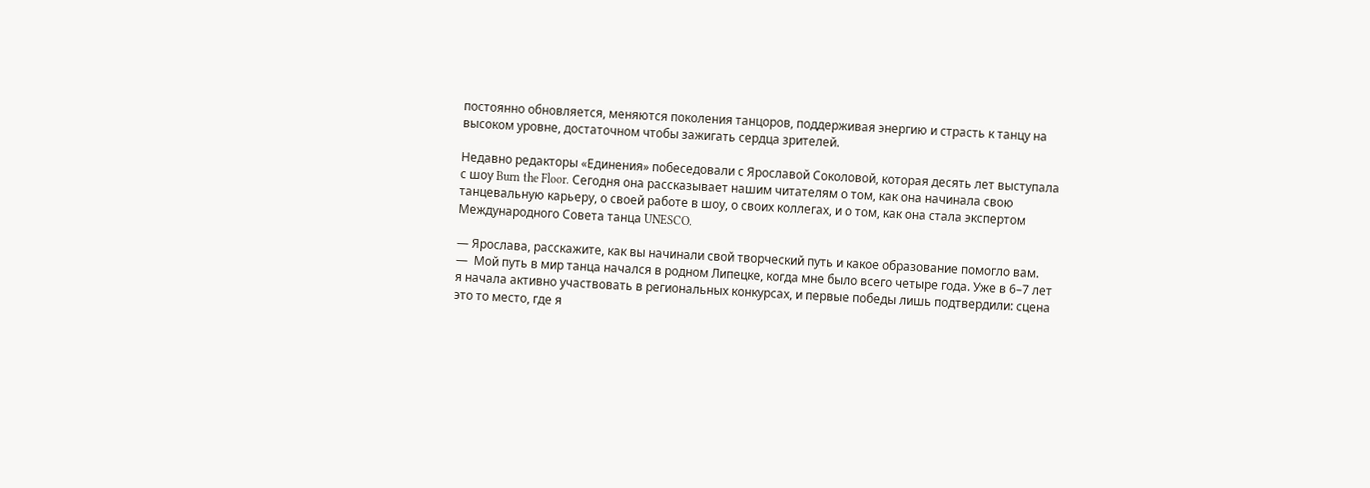постоянно обновляется, меняются поколения танцоров, поддерживая энергию и страсть к танцу на высоком уровне, достаточном чтобы зажигать сердца зрителей.

Недавно редакторы «Единения» побеседовали с Ярославой Соколовой, которая десять лет выступала с шоу Burn the Floor. Сегодня она рассказывает нашим читателям о том, как она начинала свою танцевальную карьеру, о своей работе в шоу, о своих коллегах, и о том, как она стала экспертом Международного Совета танца UNESCO.

— Ярослава, расскажите, как вы начинали свой творческий путь и какое образование помогло вам.
—  Мой путь в мир танца начался в родном Липецке, когда мне было всего четыре года. Уже в 6–7 лет я начала активно участвовать в региональных конкурсах, и первые победы лишь подтвердили: сцена это то место, где я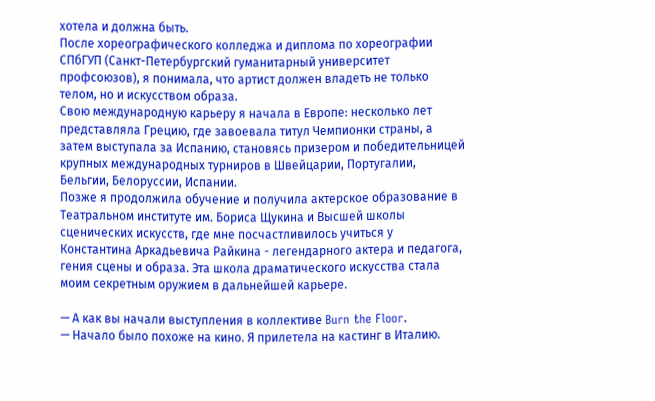хотела и должна быть.
После хореографического колледжа и диплома по хореографии СПбГУП (Санкт-Петербургский гуманитарный университет профсоюзов), я понимала, что артист должен владеть не только телом, но и искусством образа.
Свою международную карьеру я начала в Европе: несколько лет представляла Грецию, где завоевала титул Чемпионки страны, а затем выступала за Испанию, становясь призером и победительницей крупных международных турниров в Швейцарии, Португалии, Бельгии, Белоруссии, Испании.
Позже я продолжила обучение и получила актерское образование в Театральном институте им. Бориса Щукина и Высшей школы сценических искусств, где мне посчастливилось учиться у Константина Аркадьевича Райкина - легендарного актера и педагога, гения сцены и образа. Эта школа драматического искусства стала моим секретным оружием в дальнейшей карьере.

— А как вы начали выступления в коллективе Burn the Floor.
— Начало было похоже на кино. Я прилетела на кастинг в Италию.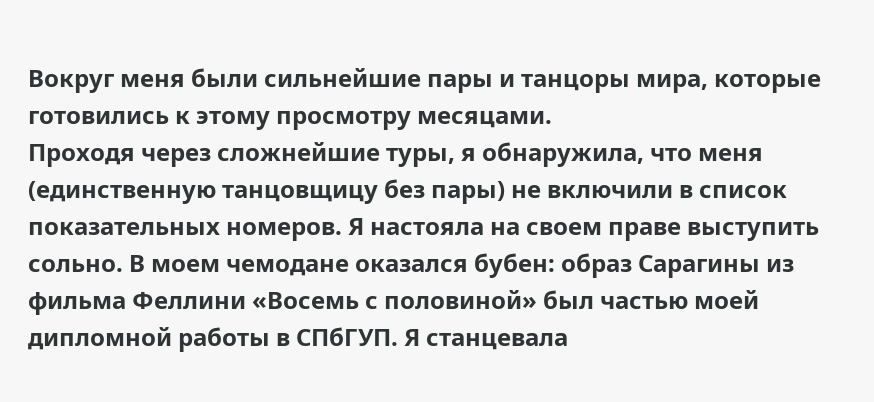Вокруг меня были сильнейшие пары и танцоры мира, которые готовились к этому просмотру месяцами.
Проходя через сложнейшие туры, я обнаружила, что меня (единственную танцовщицу без пары) не включили в список показательных номеров. Я настояла на своем праве выступить сольно. В моем чемодане оказался бубен: образ Сарагины из фильма Феллини «Восемь с половиной» был частью моей дипломной работы в СПбГУП. Я станцевала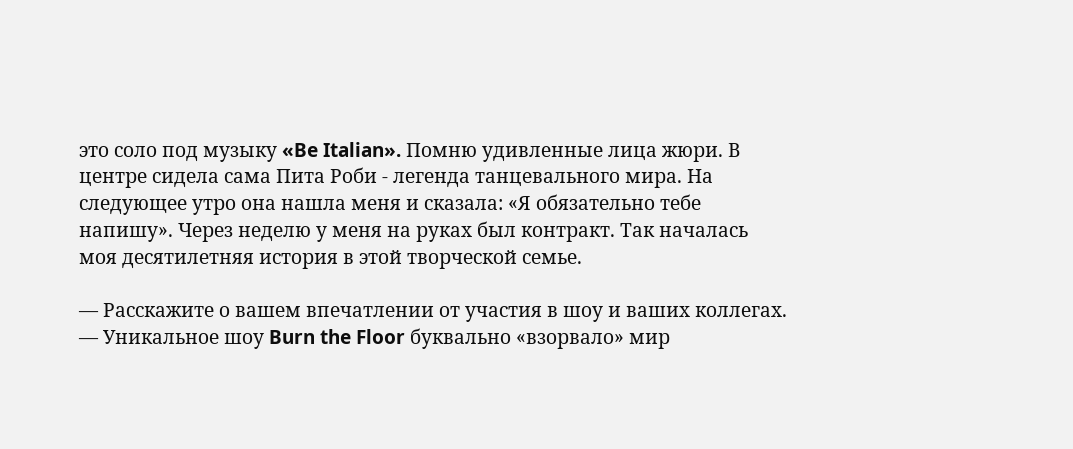это соло под музыку «Be Italian». Помню удивленные лица жюри. В центре сидела сама Пита Роби - легенда танцевального мира. На следующее утро она нашла меня и сказала: «Я обязательно тебе напишу». Через неделю у меня на руках был контракт. Так началась моя десятилетняя история в этой творческой семье.

— Расскажите о вашем впечатлении от участия в шоу и ваших коллегах.
— Уникальное шоу Burn the Floor буквально «взорвало» мир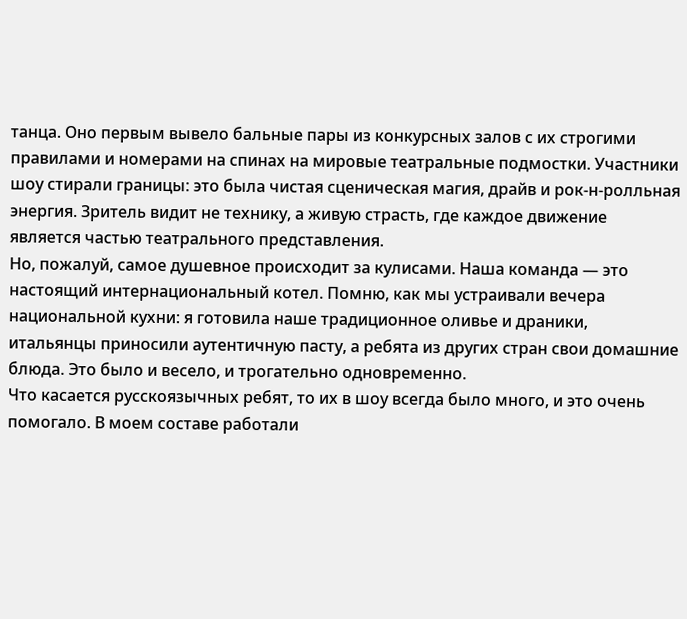танца. Оно первым вывело бальные пары из конкурсных залов с их строгими правилами и номерами на спинах на мировые театральные подмостки. Участники шоу стирали границы: это была чистая сценическая магия, драйв и рок-н-ролльная энергия. Зритель видит не технику, а живую страсть, где каждое движение является частью театрального представления.
Но, пожалуй, самое душевное происходит за кулисами. Наша команда — это настоящий интернациональный котел. Помню, как мы устраивали вечера национальной кухни: я готовила наше традиционное оливье и драники, итальянцы приносили аутентичную пасту, а ребята из других стран свои домашние блюда. Это было и весело, и трогательно одновременно.
Что касается русскоязычных ребят, то их в шоу всегда было много, и это очень помогало. В моем составе работали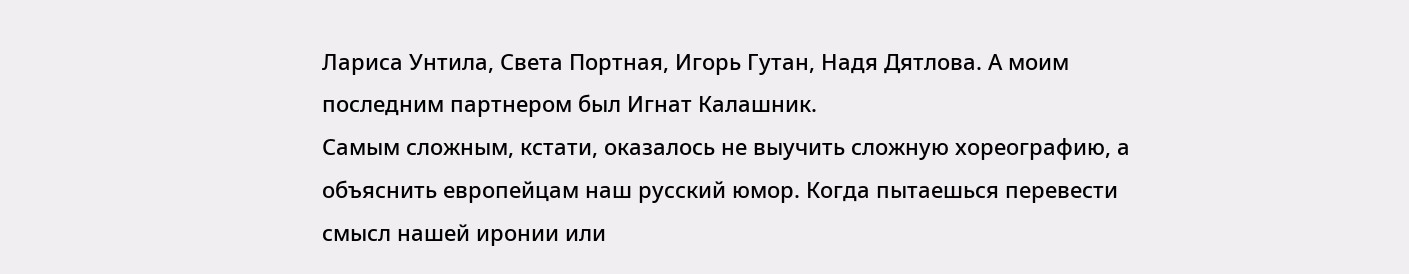Лариса Унтила, Света Портная, Игорь Гутан, Надя Дятлова. А моим последним партнером был Игнат Калашник.
Самым сложным, кстати, оказалось не выучить сложную хореографию, а объяснить европейцам наш русский юмор. Когда пытаешься перевести смысл нашей иронии или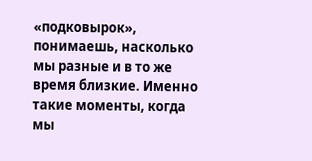«подковырок», понимаешь, насколько мы разные и в то же время близкие. Именно такие моменты, когда мы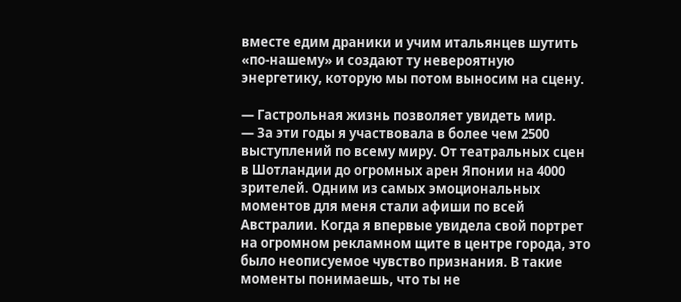вместе едим драники и учим итальянцев шутить «по-нашему» и создают ту невероятную энергетику, которую мы потом выносим на сцену.

— Гастрольная жизнь позволяет увидеть мир.
— За эти годы я участвовала в более чем 2500 выступлений по всему миру. От театральных сцен в Шотландии до огромных арен Японии на 4000 зрителей. Одним из самых эмоциональных моментов для меня стали афиши по всей Австралии. Когда я впервые увидела свой портрет на огромном рекламном щите в центре города, это было неописуемое чувство признания. В такие моменты понимаешь, что ты не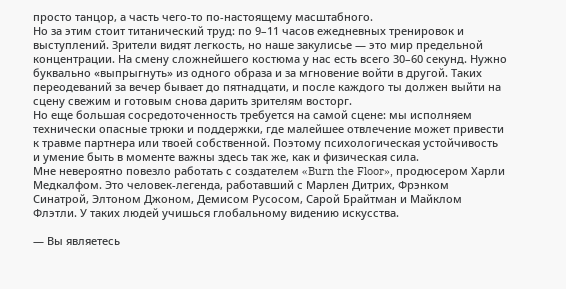просто танцор, а часть чего-то по-настоящему масштабного.
Но за этим стоит титанический труд: по 9–11 часов ежедневных тренировок и выступлений. Зрители видят легкость, но наше закулисье — это мир предельной концентрации. На смену сложнейшего костюма у нас есть всего 30–60 секунд. Нужно буквально «выпрыгнуть» из одного образа и за мгновение войти в другой. Таких переодеваний за вечер бывает до пятнадцати, и после каждого ты должен выйти на сцену свежим и готовым снова дарить зрителям восторг.
Но еще большая сосредоточенность требуется на самой сцене: мы исполняем технически опасные трюки и поддержки, где малейшее отвлечение может привести к травме партнера или твоей собственной. Поэтому психологическая устойчивость и умение быть в моменте важны здесь так же, как и физическая сила.
Мне невероятно повезло работать с создателем «Burn the Floor», продюсером Харли Медкалфом. Это человек-легенда, работавший с Марлен Дитрих, Фрэнком Синатрой, Элтоном Джоном, Демисом Русосом, Сарой Брайтман и Майклом Флэтли. У таких людей учишься глобальному видению искусства.

— Вы являетесь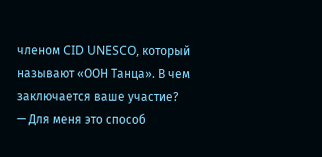членом CID UNESCO, который называют «ООН Танца». В чем заключается ваше участие?
— Для меня это способ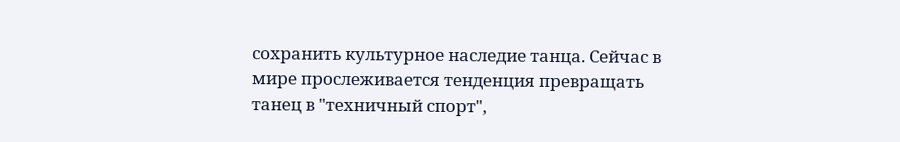сохранить культурное наследие танца. Сейчас в мире прослеживается тенденция превращать танец в "техничный спорт",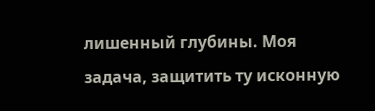лишенный глубины. Моя задача, защитить ту исконную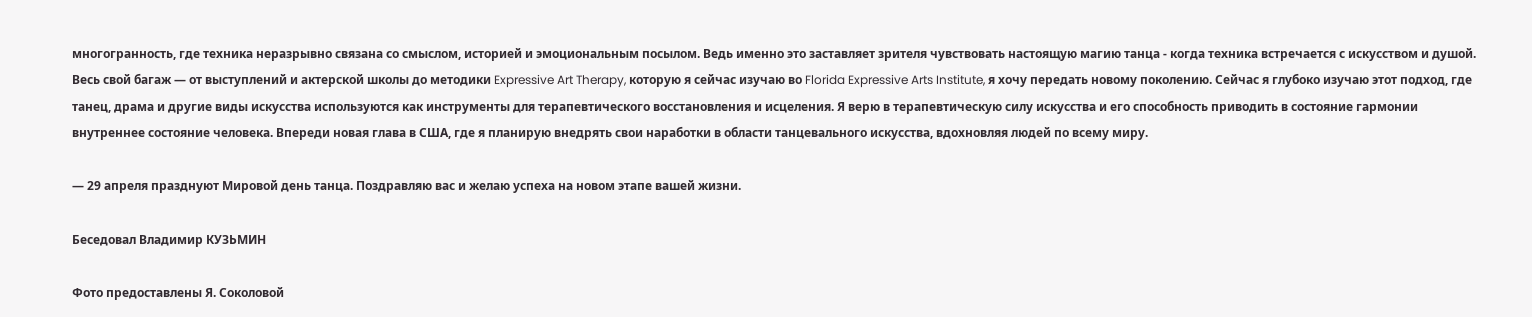многогранность, где техника неразрывно связана со смыслом, историей и эмоциональным посылом. Ведь именно это заставляет зрителя чувствовать настоящую магию танца - когда техника встречается с искусством и душой.
Весь свой багаж — от выступлений и актерской школы до методики Expressive Art Therapy, которую я сейчас изучаю во Florida Expressive Arts Institute, я хочу передать новому поколению. Сейчас я глубоко изучаю этот подход, где танец, драма и другие виды искусства используются как инструменты для терапевтического восстановления и исцеления. Я верю в терапевтическую силу искусства и его способность приводить в состояние гармонии внутреннее состояние человека. Впереди новая глава в США, где я планирую внедрять свои наработки в области танцевального искусства, вдохновляя людей по всему миру.

— 29 апреля празднуют Мировой день танца. Поздравляю вас и желаю успеха на новом этапе вашей жизни.

Беседовал Владимир КУЗЬМИН

Фото предоставлены Я. Соколовой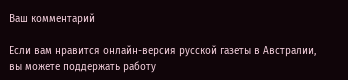Ваш комментарий

Если вам нравится онлайн-версия русской газеты в Австралии, вы можете поддержать работу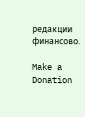редакции финансово.

Make a Donation